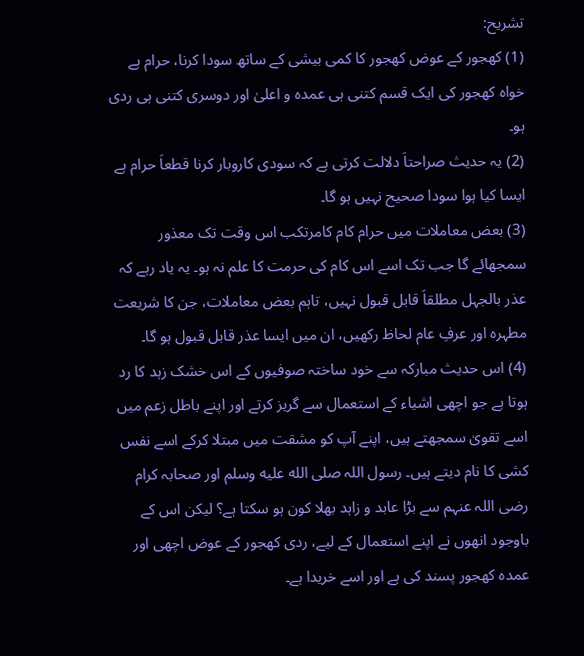تشریح:
(1) کھجور کے عوض کھجور کا کمی بیشی کے ساتھ سودا کرنا، حرام ہے خواہ کھجور کی ایک قسم کتنی ہی عمدہ و اعلیٰ اور دوسری کتنی ہی ردی ہو۔
(2) یہ حدیث صراحتاَ دلالت کرتی ہے کہ سودی کاروبار کرنا قطعاَ حرام ہے ایسا کیا ہوا سودا صحیح نہیں ہو گا۔
(3) بعض معاملات میں حرام کام کامرتکب اس وقت تک معذور سمجھائے گا جب تک اسے اس کام کی حرمت کا علم نہ ہو۔ یہ یاد رہے کہ عذر بالجہل مطلقاَ قابل قبول نہیں، تاہم بعض معاملات، جن کا شریعت مطہرہ اور عرفِ عام لحاظ رکھیں، ان میں ایسا عذر قابل قبول ہو گا۔
(4) اس حدیث مبارکہ سے خود ساختہ صوفیوں کے اس خشک زہد کا رد ہوتا ہے جو اچھی اشیاء کے استعمال سے گریز کرتے اور اپنے باطل زعم میں اسے تقویٰ سمجھتے ہیں، اپنے آپ کو مشقت میں مبتلا کرکے اسے نفس کشی کا نام دیتے ہیں۔ رسول اللہ صلى الله عليه وسلم اور صحابہ کرام رضی اللہ عنہم سے بڑا عابد و زاہد بھلا کون ہو سکتا ہے؟ لیکن اس کے باوجود انھوں نے اپنے استعمال کے لیے، ردی کھجور کے عوض اچھی اور عمدہ کھجور پسند کی ہے اور اسے خریدا ہے۔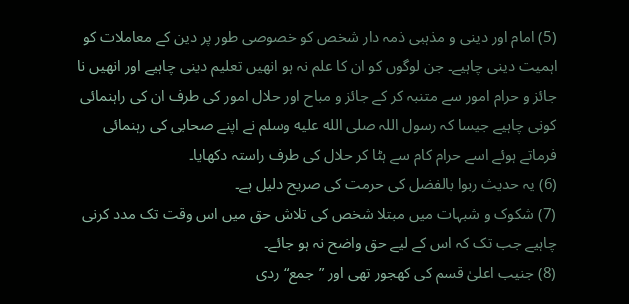(5) امام اور دینی و مذہبی ذمہ دار شخص کو خصوصی طور پر دین کے معاملات کو اہمیت دینی چاہیے۔ جن لوگوں کو ان کا علم نہ ہو انھیں تعلیم دینی چاہیے اور انھیں نا جائز و حرام امور سے متنبہ کر کے جائز و مباح اور حلال امور کی طرف ان کی راہنمائی کونی چاہیے جیسا کہ رسول اللہ صلى الله عليه وسلم نے اپنے صحابی کی رہنمائی فرماتے ہوئے اسے حرام کام سے ہٹا کر حلال کی طرف راستہ دکھایا۔
(6) یہ حدیث ربوا بالفضل کی حرمت کی صریح دلیل ہے۔
(7) شکوک و شبہات میں مبتلا شخص کی تلاش حق میں اس وقت تک مدد کرنی چاہیے جب تک کہ اس کے لیے حق واضح نہ ہو جائے۔
(8) جنیب اعلیٰ قسم کی کھجور تھی اور ”جمع“ ردی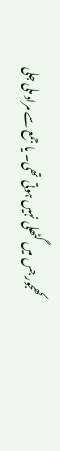کھجور جس میں گٹھلی نہیں ہوتی تھی۔ یا جمع سے مراد ملی جلی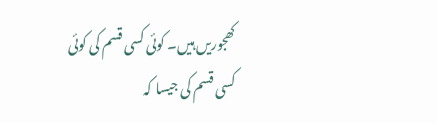کھجوریں ہیں۔ کوئی کسی قسم کی کوئی کسی قسم کی جیسا کہ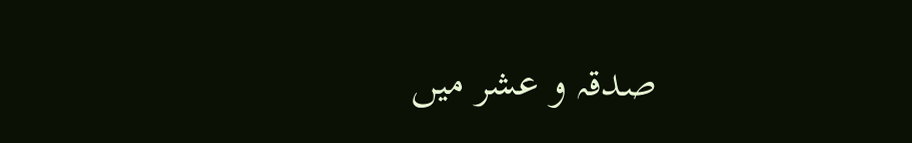صدقہ و عشر میں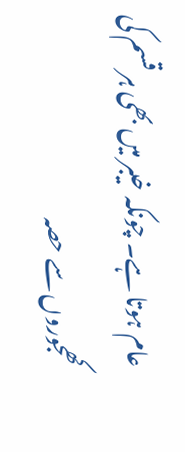عام ہوتا ہے۔ چونکہ خیبر میں بھی ہر قسم کی کھجوروں سے حصہ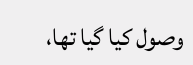وصول کیا گیا تھا،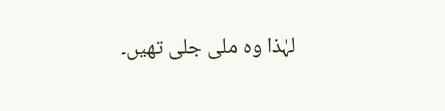لہٰذا وہ ملی جلی تھیں۔